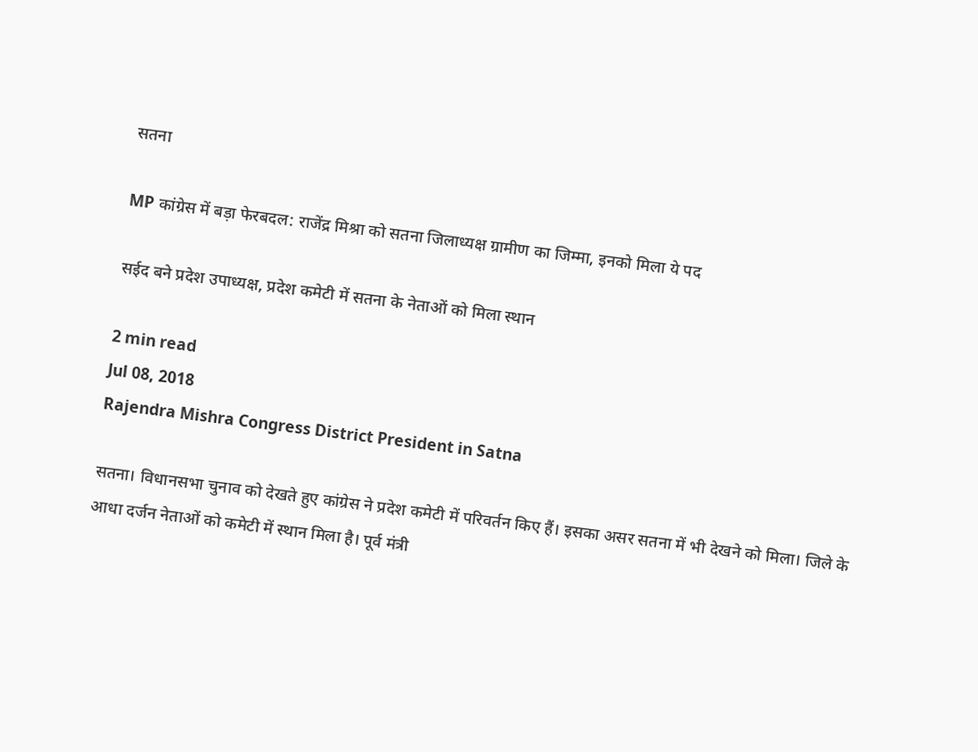सतना

MP कांग्रेस में बड़ा फेरबदल: राजेंद्र मिश्रा को सतना जिलाध्यक्ष ग्रामीण का जिम्मा, इनको मिला ये पद

सईद बने प्रदेश उपाध्यक्ष, प्रदेश कमेटी में सतना के नेताओं को मिला स्थान

2 min read
Jul 08, 2018
Rajendra Mishra Congress District President in Satna

सतना। विधानसभा चुनाव को देखते हुए कांग्रेस ने प्रदेश कमेटी में परिवर्तन किए हैं। इसका असर सतना में भी देखने को मिला। जिले के आधा दर्जन नेताओं को कमेटी में स्थान मिला है। पूर्व मंत्री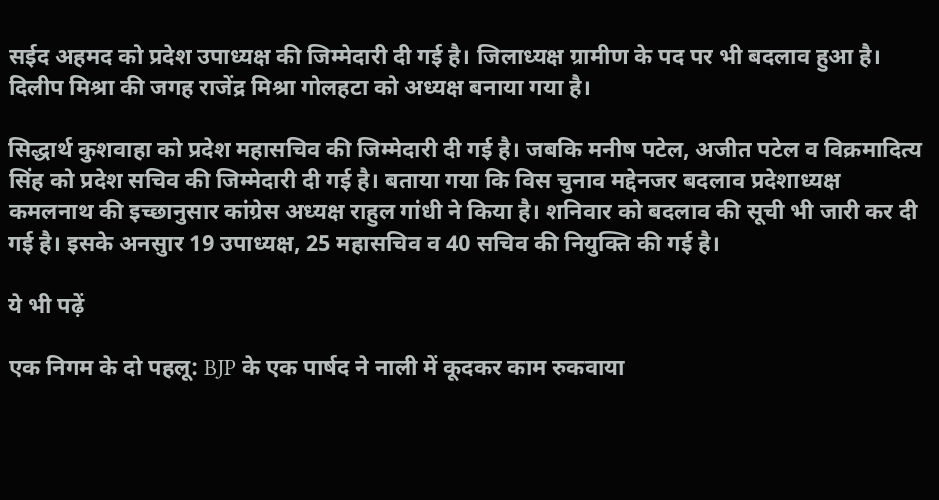सईद अहमद को प्रदेश उपाध्यक्ष की जिम्मेदारी दी गई है। जिलाध्यक्ष ग्रामीण के पद पर भी बदलाव हुआ है। दिलीप मिश्रा की जगह राजेंद्र मिश्रा गोलहटा को अध्यक्ष बनाया गया है।

सिद्धार्थ कुशवाहा को प्रदेश महासचिव की जिम्मेदारी दी गई है। जबकि मनीष पटेल, अजीत पटेल व विक्रमादित्य सिंह को प्रदेश सचिव की जिम्मेदारी दी गई है। बताया गया कि विस चुनाव मद्देनजर बदलाव प्रदेशाध्यक्ष कमलनाथ की इच्छानुसार कांग्रेस अध्यक्ष राहुल गांधी ने किया है। शनिवार को बदलाव की सूची भी जारी कर दी गई है। इसके अनसुार 19 उपाध्यक्ष, 25 महासचिव व 40 सचिव की नियुक्ति की गई है।

ये भी पढ़ें

एक निगम के दो पहलू: BJP के एक पार्षद ने नाली में कूदकर काम रुकवाया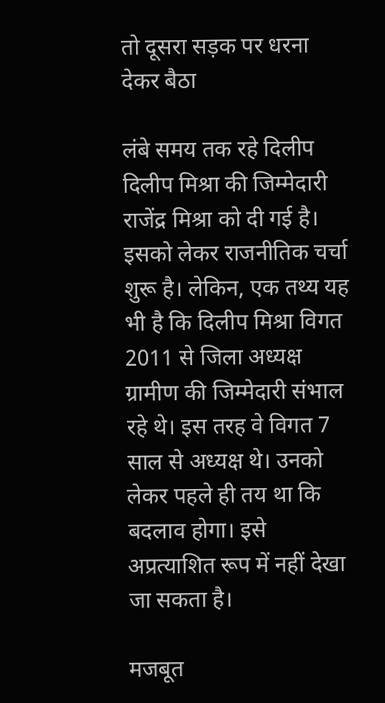तो दूसरा सड़क पर धरना देकर बैठा

लंबे समय तक रहे दिलीप
दिलीप मिश्रा की जिम्मेदारी राजेंद्र मिश्रा को दी गई है। इसको लेकर राजनीतिक चर्चा शुरू है। लेकिन, एक तथ्य यह भी है कि दिलीप मिश्रा विगत 2011 से जिला अध्यक्ष ग्रामीण की जिम्मेदारी संभाल रहे थे। इस तरह वे विगत 7 साल से अध्यक्ष थे। उनको लेकर पहले ही तय था कि बदलाव होगा। इसे अप्रत्याशित रूप में नहीं देखा जा सकता है।

मजबूत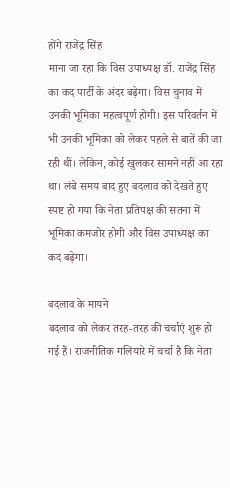होंगे राजेंद्र सिंह
माना जा रहा कि विस उपाध्यक्ष डॉ. राजेंद्र सिंह का कद पार्टी के अंदर बढ़ेगा। विस चुनाव में उनकी भूमिका महत्वपूर्ण होगी। इस परिवर्तन में भी उनकी भूमिका को लेकर पहले से बातें की जा रही थीं। लेकिन, कोई खुलकर सामने नहीं आ रहा था। लंबे समय बाद हुए बदलाव को देखते हुए स्पष्ट हो गया कि नेता प्रतिपक्ष की सतना में भूमिका कमजोर होगी और विस उपाध्यक्ष का कद बढ़ेगा।

बदलाव के मायने
बदलाव को लेकर तरह-तरह की चर्चाएं शुरू हो गई हैं। राजनीतिक गलियारे में चर्चा है कि नेता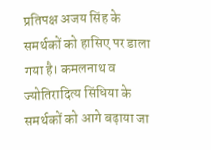प्रतिपक्ष अजय सिंह के समर्थकों को हासिए पर डाला गया है। कमलनाथ व ज्योतिरादित्य सिंधिया के समर्थकों को आगे बढ़ाया जा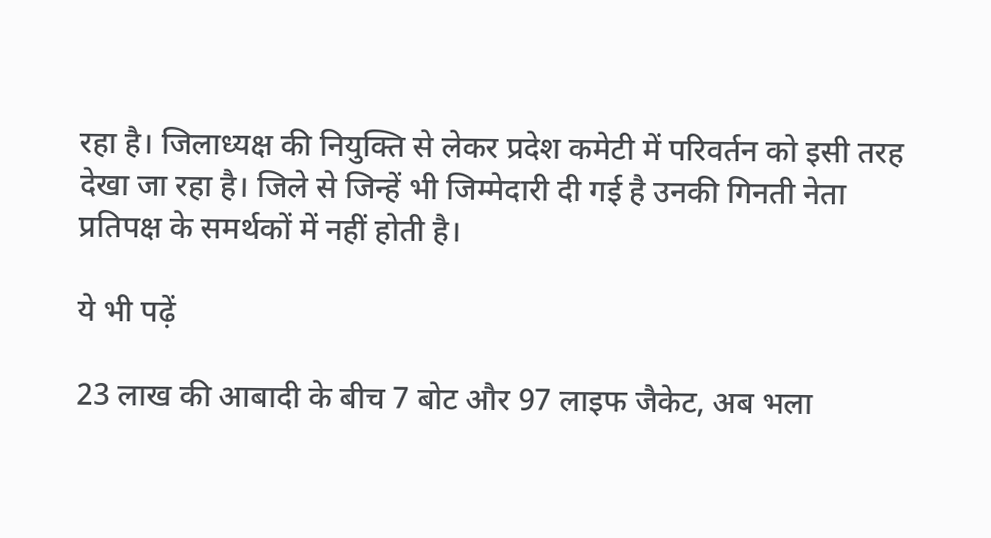रहा है। जिलाध्यक्ष की नियुक्ति से लेकर प्रदेश कमेटी में परिवर्तन को इसी तरह देखा जा रहा है। जिले से जिन्हें भी जिम्मेदारी दी गई है उनकी गिनती नेता प्रतिपक्ष के समर्थकों में नहीं होती है।

ये भी पढ़ें

23 लाख की आबादी के बीच 7 बोट और 97 लाइफ जैकेट, अब भला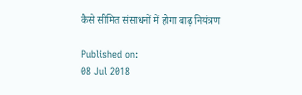कैसे सीमित संसाधनों में होगा बाढ़ नियंत्रण

Published on:
08 Jul 2018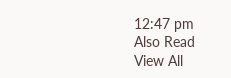12:47 pm
Also Read
View All